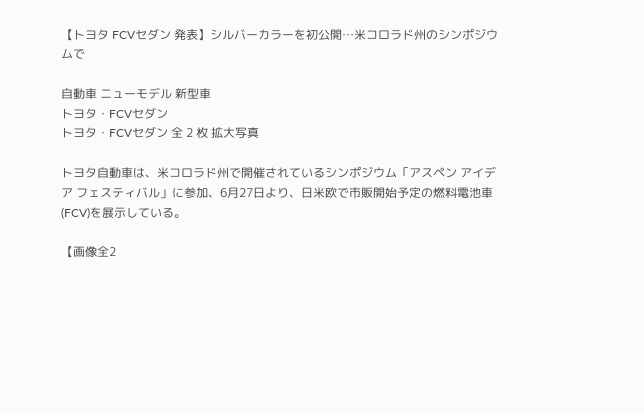【トヨタ FCVセダン 発表】シルバーカラーを初公開…米コロラド州のシンポジウムで

自動車 ニューモデル 新型車
トヨタ・FCVセダン
トヨタ・FCVセダン 全 2 枚 拡大写真

トヨタ自動車は、米コロラド州で開催されているシンポジウム「アスペン アイデア フェスティバル」に参加、6月27日より、日米欧で市販開始予定の燃料電池車(FCV)を展示している。

【画像全2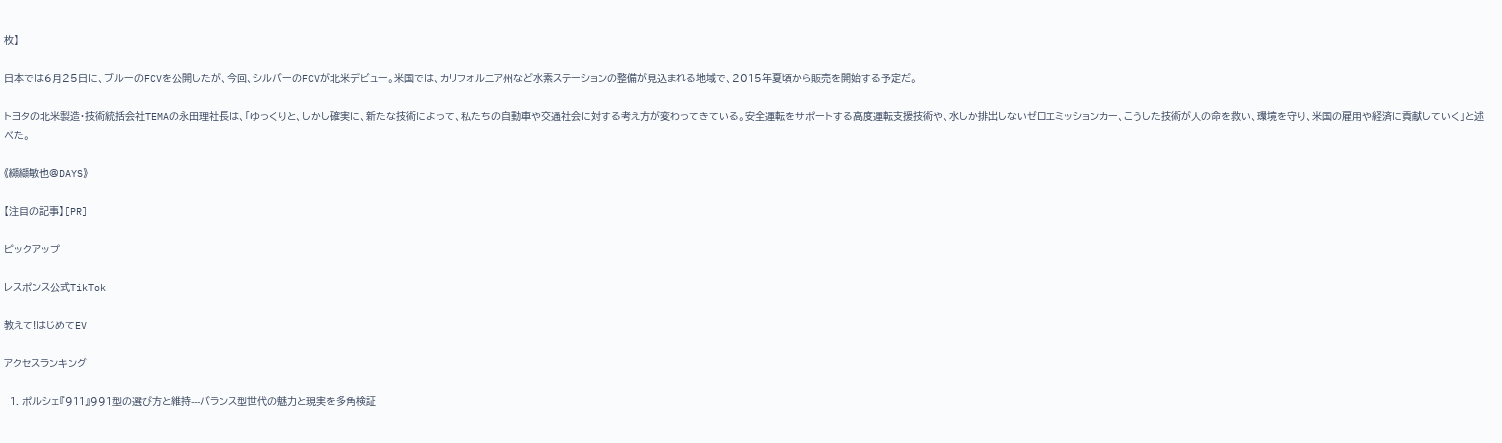枚】

日本では6月25日に、ブルーのFCVを公開したが、今回、シルバーのFCVが北米デビュー。米国では、カリフォルニア州など水素ステーションの整備が見込まれる地域で、2015年夏頃から販売を開始する予定だ。

トヨタの北米製造・技術統括会社TEMAの永田理社長は、「ゆっくりと、しかし確実に、新たな技術によって、私たちの自動車や交通社会に対する考え方が変わってきている。安全運転をサポートする高度運転支援技術や、水しか排出しないゼロエミッションカー、こうした技術が人の命を救い、環境を守り、米国の雇用や経済に貢献していく」と述べた。

《纐纈敏也@DAYS》

【注目の記事】[PR]

ピックアップ

レスポンス公式TikTok

教えて!はじめてEV

アクセスランキング

  1. ポルシェ『911』991型の選び方と維持---バランス型世代の魅力と現実を多角検証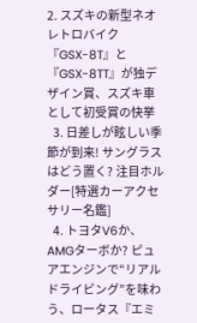2. スズキの新型ネオレトロバイク『GSX-8T』と『GSX-8TT』が独デザイン賞、スズキ車として初受賞の快挙
  3. 日差しが眩しい季節が到来! サングラスはどう置く? 注目ホルダー[特選カーアクセサリー名鑑]
  4. トヨタV6か、AMGターボか? ピュアエンジンで“リアルドライビング”を味わう、ロータス『エミ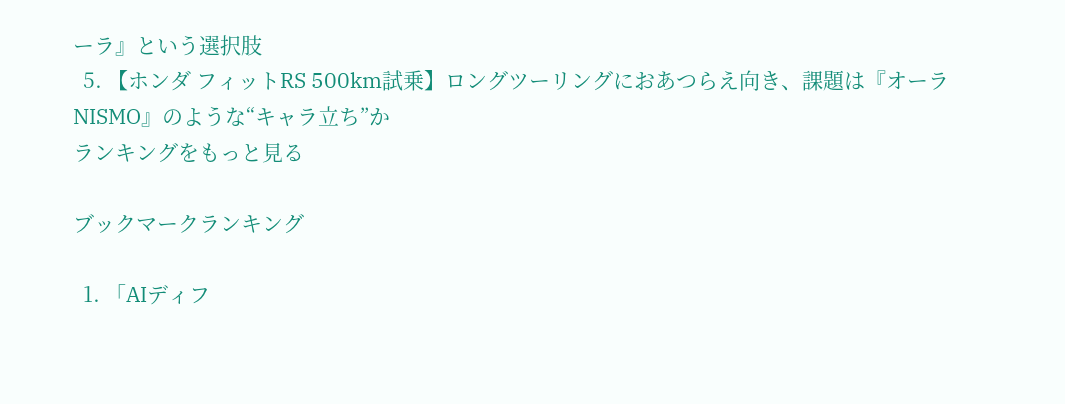ーラ』という選択肢
  5. 【ホンダ フィットRS 500km試乗】ロングツーリングにおあつらえ向き、課題は『オーラNISMO』のような“キャラ立ち”か
ランキングをもっと見る

ブックマークランキング

  1. 「AIディフ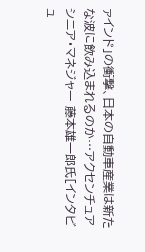ァインド」の衝撃、日本の自動車産業は新たな波に飲み込まれるのか…アクセンチュア シニア・マネジャー 藤本雄一郎氏[インタビュ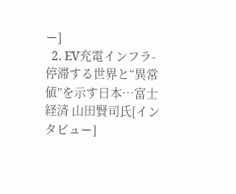ー]
  2. EV充電インフラ-停滞する世界と“異常値”を示す日本…富士経済 山田賢司氏[インタビュー]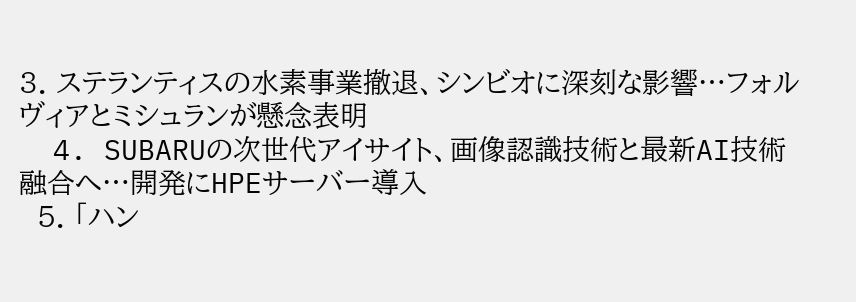3. ステランティスの水素事業撤退、シンビオに深刻な影響…フォルヴィアとミシュランが懸念表明
  4. SUBARUの次世代アイサイト、画像認識技術と最新AI技術融合へ…開発にHPEサーバー導入
  5. 「ハン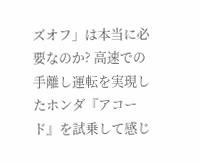ズオフ」は本当に必要なのか? 高速での手離し運転を実現したホンダ『アコード』を試乗して感じ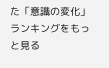た「意識の変化」
ランキングをもっと見る